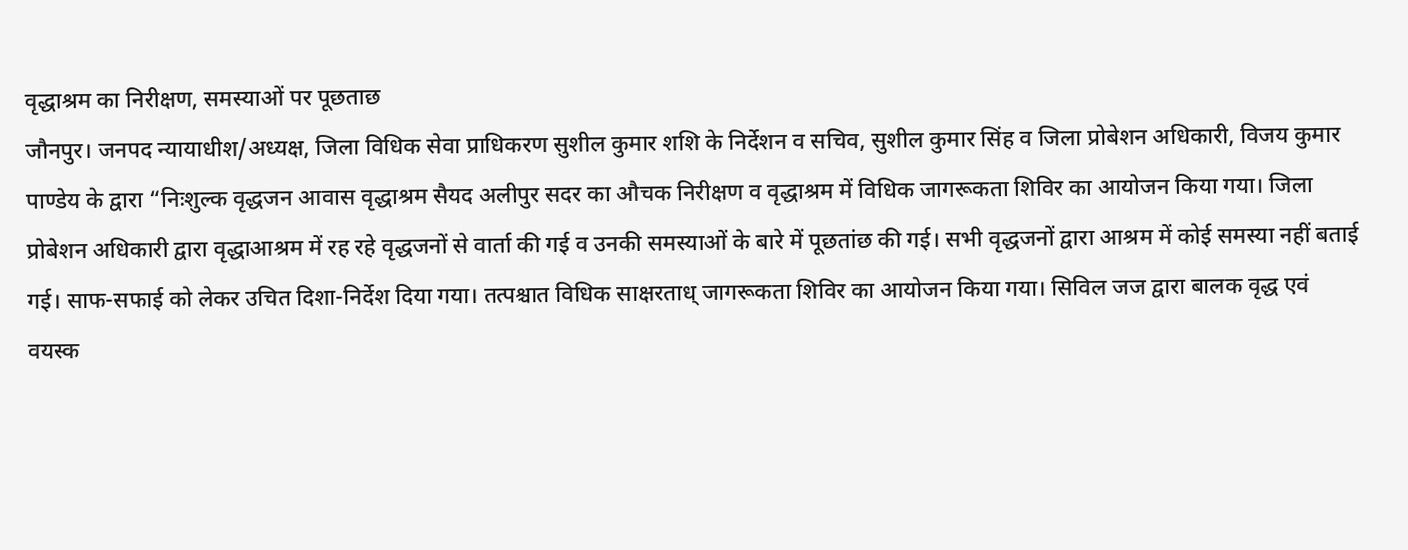वृद्धाश्रम का निरीक्षण, समस्याओं पर पूछताछ
जौनपुर। जनपद न्यायाधीश/अध्यक्ष, जिला विधिक सेवा प्राधिकरण सुशील कुमार शशि के निर्देशन व सचिव, सुशील कुमार सिंह व जिला प्रोबेशन अधिकारी, विजय कुमार पाण्डेय के द्वारा “निःशुल्क वृद्धजन आवास वृद्धाश्रम सैयद अलीपुर सदर का औचक निरीक्षण व वृद्धाश्रम में विधिक जागरूकता शिविर का आयोजन किया गया। जिला प्रोबेशन अधिकारी द्वारा वृद्धाआश्रम में रह रहे वृद्धजनों से वार्ता की गई व उनकी समस्याओं के बारे में पूछतांछ की गई। सभी वृद्धजनों द्वारा आश्रम में कोई समस्या नहीं बताई गई। साफ-सफाई को लेकर उचित दिशा-निर्देश दिया गया। तत्पश्चात विधिक साक्षरताध् जागरूकता शिविर का आयोजन किया गया। सिविल जज द्वारा बालक वृद्ध एवं वयस्क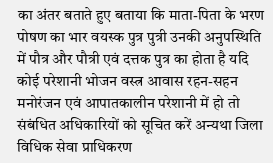का अंतर बताते हुए बताया कि माता-पिता के भरण पोषण का भार वयस्क पुत्र पुत्री उनकी अनुपस्थिति में पौत्र और पौत्री एवं दत्तक पुत्र का होता है यदि कोई परेशानी भोजन वस्त्र आवास रहन-सहन मनोरंजन एवं आपातकालीन परेशानी में हो तो संबंधित अधिकारियों को सूचित करें अन्यथा जिला विधिक सेवा प्राधिकरण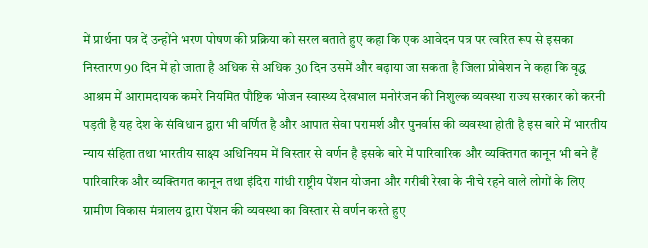में प्रार्थना पत्र दें उन्होंने भरण पोषण की प्रक्रिया को सरल बताते हुए कहा कि एक आवेदन पत्र पर त्वरित रूप से इसका निस्तारण 90 दिन में हो जाता है अधिक से अधिक 30 दिन उसमें और बढ़ाया जा सकता है जिला प्रोबेशन ने कहा कि वृद्ध आश्रम में आरामदायक कमरे नियमित पौष्टिक भोजन स्वास्थ्य देखभाल मनोरंजन की निशुल्क व्यवस्था राज्य सरकार को करनी पड़ती है यह देश के संविधान द्वारा भी वर्णित है और आपात सेवा परामर्श और पुनर्वास की व्यवस्था होती है इस बारे में भारतीय न्याय संहिता तथा भारतीय साक्ष्य अधिनियम में विस्तार से वर्णन है इसके बारे में पारिवारिक और व्यक्तिगत कानून भी बने हैं पारिवारिक और व्यक्तिगत कानून तथा इंदिरा गांधी राष्ट्रीय पेंशन योजना और गरीबी रेखा के नीचे रहने वाले लोगों के लिए ग्रामीण विकास मंत्रालय द्वारा पेंशन की व्यवस्था का विस्तार से वर्णन करते हुए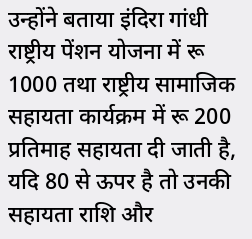उन्होंने बताया इंदिरा गांधी राष्ट्रीय पेंशन योजना में रू 1000 तथा राष्ट्रीय सामाजिक सहायता कार्यक्रम में रू 200 प्रतिमाह सहायता दी जाती है, यदि 80 से ऊपर है तो उनकी सहायता राशि और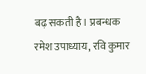बढ़ सकती है। प्रबन्धक रमेश उपाध्याय, रवि कुमार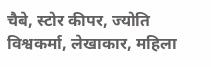चैबे, स्टोर कीपर, ज्योति विश्वकर्मा, लेखाकार, महिला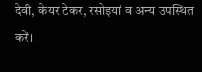देवी, केयर टेकर, रसोइयां व अन्य उपस्थित करें।